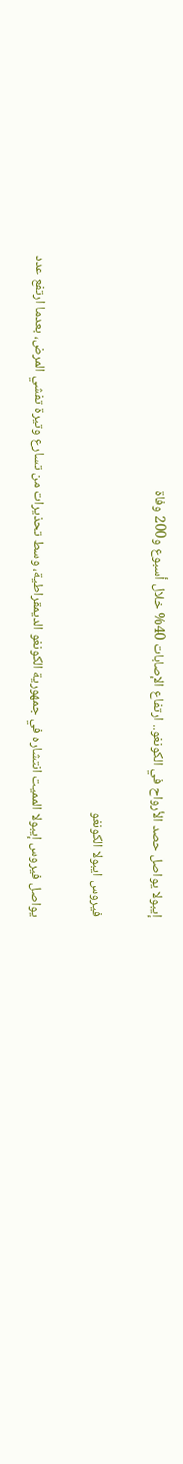إيبولا يواصل حصد الأرواح في الكونغو.. ارتفاع الإصابات 40% خلال أسبوع و200 وفاة

فيروس ايبولا الكونغو

يواصل فيروس إيبولا المميت انتشاره في جمهورية الكونغو الديمقراطية، وسط تحذيرات من تسارع وتيرة تفشي المرض، بعدما ارتفع عدد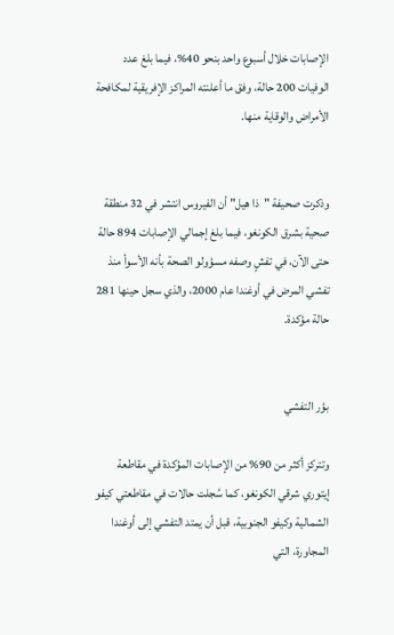الإصابات خلال أسبوع واحد بنحو 40%، فيما بلغ عدد الوفيات 200 حالة، وفق ما أعلنته المراكز الإفريقية لمكافحة الأمراض والوقاية منها.


وذكرت صحيفة "ذا هيل" أن الفيروس انتشر في 32 منطقة صحية بشرق الكونغو، فيما بلغ إجمالي الإصابات 894 حالة حتى الآن، في تفشٍ وصفه مسؤولو الصحة بأنه الأسوأ منذ تفشي المرض في أوغندا عام 2000، والذي سجل حينها 281 حالة مؤكدة.


بؤر التفشي

وتتركز أكثر من 90% من الإصابات المؤكدة في مقاطعة إيتوري شرقي الكونغو، كما سُجلت حالات في مقاطعتي كيفو الشمالية وكيفو الجنوبية، قبل أن يمتد التفشي إلى أوغندا المجاورة، التي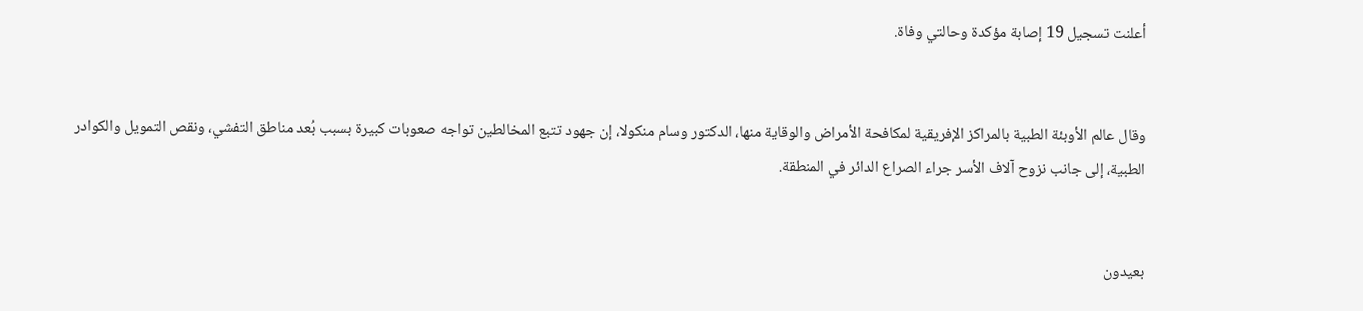أعلنت تسجيل 19 إصابة مؤكدة وحالتي وفاة.


وقال عالم الأوبئة الطبية بالمراكز الإفريقية لمكافحة الأمراض والوقاية منها، الدكتور وسام منكولا، إن جهود تتبع المخالطين تواجه صعوبات كبيرة بسبب بُعد مناطق التفشي، ونقص التمويل والكوادر الطبية، إلى جانب نزوح آلاف الأسر جراء الصراع الدائر في المنطقة.


بعيدون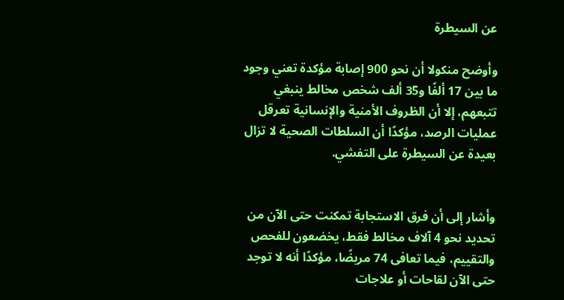عن السيطرة

وأوضح منكولا أن نحو 900 إصابة مؤكدة تعني وجود ما بين 17 ألفًا و35 ألف شخص مخالط ينبغي تتبعهم، إلا أن الظروف الأمنية والإنسانية تعرقل عمليات الرصد، مؤكدًا أن السلطات الصحية لا تزال بعيدة عن السيطرة على التفشي.


وأشار إلى أن فرق الاستجابة تمكنت حتى الآن من تحديد نحو 4 آلاف مخالط فقط، يخضعون للفحص والتقييم، فيما تعافى 74 مريضًا، مؤكدًا أنه لا توجد حتى الآن لقاحات أو علاجات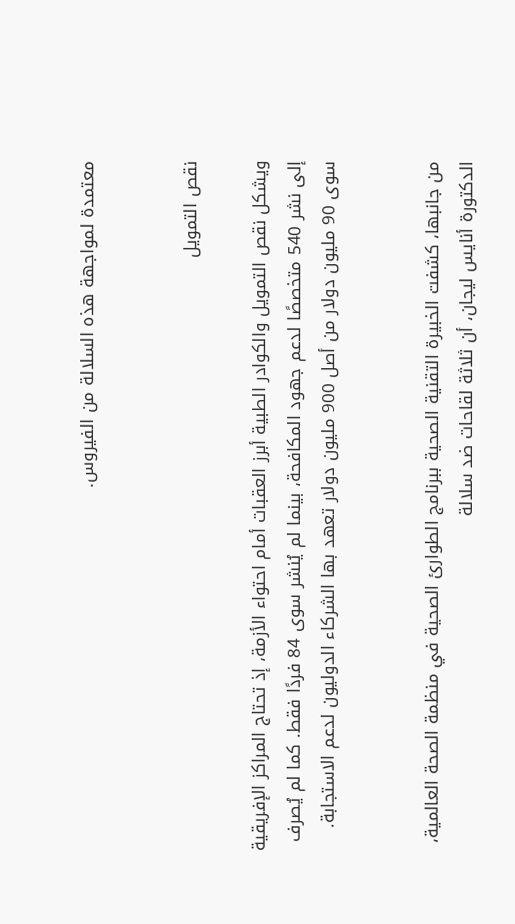معتمدة لمواجهة هذه السلالة من الفيروس.


نقص التمويل

ويشكل نقص التمويل والكوادر الطبية أبرز العقبات أمام احتواء الأزمة، إذ تحتاج المراكز الإفريقية إلى نشر 540 متخصصًا لدعم جهود المكافحة، بينما لم يُنشر سوى 84 فردًا فقط. كما لم يُصرف سوى 90 مليون دولار من أصل 900 مليون دولار تعهد بها الشركاء الدوليون لدعم الاستجابة.


من جانبها، كشفت الخبيرة التقنية الصحية ببرنامج الطوارئ الصحية في منظمة الصحة العالمية، الدكتورة أنايس ليجان، أن ثلاثة لقاحات ضد سلالة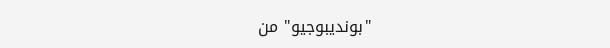"بونديبوجيو" من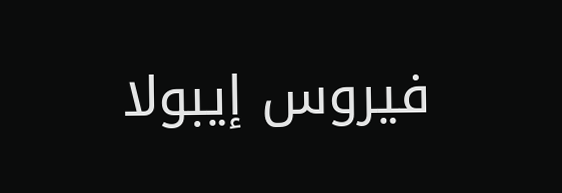فيروس إيبولا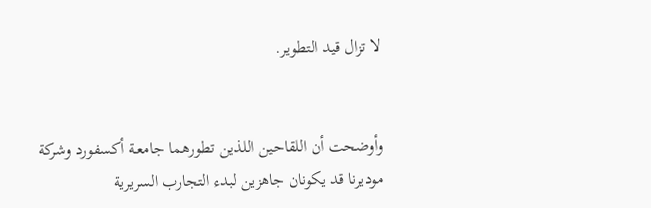لا تزال قيد التطوير.


وأوضحت أن اللقاحين اللذين تطورهما جامعـة أكسفورد وشركة موديرنا قد يكونان جاهزين لبدء التجارب السريرية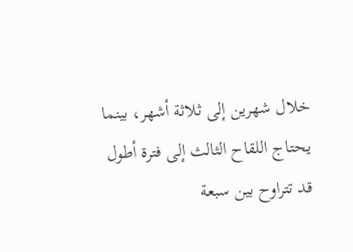خلال شهرين إلى ثلاثة أشهر، بينما يحتاج اللقاح الثالث إلى فترة أطول قد تتراوح بين سبعة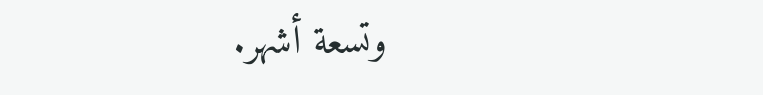وتسعة أشهر.